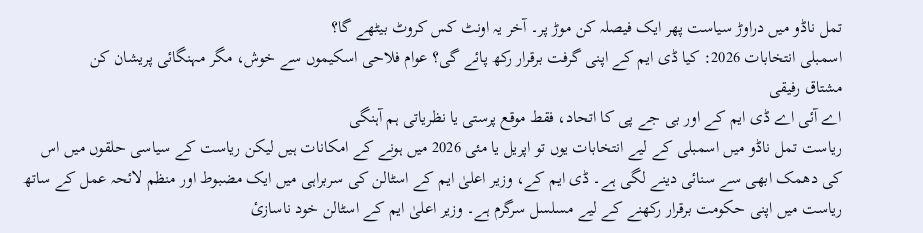تمل ناڈو میں دراوڑ سیاست پھر ایک فیصلہ کن موڑ پر۔ آخر یہ اونٹ کس کروٹ بیٹھے گا؟
اسمبلی انتخابات 2026: کیا ڈی ایم کے اپنی گرفت برقرار رکھ پائے گی؟ عوام فلاحی اسکیموں سے خوش، مگر مہنگائی پریشان کن
مشتاق رفیقی
اے آئی اے ڈی ایم کے اور بی جے پی کا اتحاد، فقط موقع پرستی یا نظریاتی ہم آہنگی
ریاست تمل ناڈو میں اسمبلی کے لیے انتخابات یوں تو اپریل یا مئی 2026 میں ہونے کے امکانات ہیں لیکن ریاست کے سیاسی حلقوں میں اس کی دھمک ابھی سے سنائی دینے لگی ہے۔ ڈی ایم کے، وزیر اعلیٰ ایم کے اسٹالن کی سربراہی میں ایک مضبوط اور منظم لائحہ عمل کے ساتھ ریاست میں اپنی حکومت برقرار رکھنے کے لیے مسلسل سرگرم ہے۔ وزیر اعلیٰ ایم کے اسٹالن خود ناسازئ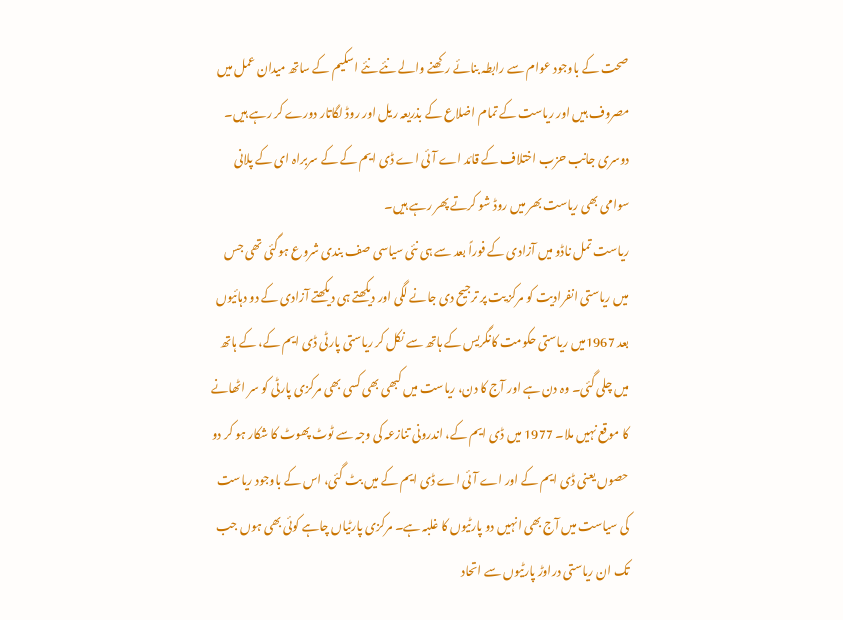صحت کے باوجود عوام سے رابطہ بنائے رکھنے والے نئے نئے اسکیم کے ساتھ میدان عمل میں مصروف ہیں اور ریاست کے تمام اضلاع کے بذریعہ ریل اور روڈ لگاتار دورے کر رہے ہیں۔ دوسری جانب حزب اختلاف کے قائد اے آئی اے ڈی ایم کے کے سربراہ ای کے پلانی سوامی بھی ریاست بھر میں روڈ شو کرتے پھر رہے ہیں۔
ریاست تمل ناڈو میں آزادی کے فوراً بعد سے ہی نئی سیاسی صف بندی شروع ہوگئی تھی جس میں ریاستی انفرادیت کو مرکز یت پر ترجیح دی جانے لگی اور دیکھتے ہی دیکھتے آزادی کے دو دہائیوں بعد 1967میں ریاستی حکومت کانگریس کے ہاتھ سے نکل کر ریاستی پارٹی ڈی ایم کے، کے ہاتھ میں چلی گئی۔ وہ دن ہے اور آج کا دن، ریاست میں کبھی بھی کسی بھی مرکزی پارٹی کو سر اٹھانے کا موقع نہیں ملا۔ 1977 میں ڈی ایم کے، اندرونی تنازعہ کی وجہ سے ٹوٹ پھوٹ کا شکار ہو کر دو حصوں یعنی ڈی ایم کے اور اے آئی اے ڈی ایم کے میں بٹ گئی، اس کے باوجود ریاست کی سیاست میں آج بھی انہیں دو پارٹیوں کا غلبہ ہے۔ مرکزی پارٹیاں چاہے کوئی بھی ہوں جب تک ان ریاستی دراوڑ پارٹیوں سے اتحاد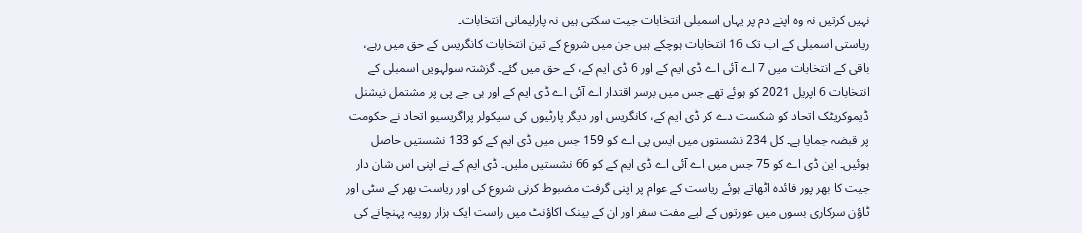نہیں کرتیں نہ وہ اپنے دم پر یہاں اسمبلی انتخابات جیت سکتی ہیں نہ پارلیمانی انتخابات۔
ریاستی اسمبلی کے اب تک 16 انتخابات ہوچکے ہیں جن میں شروع کے تین انتخابات کانگریس کے حق میں رہے، باقی کے انتخابات میں 7 اے آئی اے ڈی ایم کے اور 6 ڈی ایم کے، کے حق میں گئے۔ گزشتہ سولہویں اسمبلی کے انتخابات 6 اپریل 2021 کو ہوئے تھے جس میں برسر اقتدار اے آئی اے ڈی ایم کے اور بی جے پی پر مشتمل نیشنل ڈیموکریٹک اتحاد کو شکست دے کر ڈی ایم کے، کانگریس اور دیگر پارٹیوں کی سیکولر پراگریسیو اتحاد نے حکومت پر قبضہ جمایا ہے۔ کل 234 نشستوں میں ایس پی اے کو 159 جس میں ڈی ایم کے کو 133 نشستیں حاصل ہوئیں۔ این ڈی اے کو 75 جس میں اے آئی اے ڈی ایم کے کو 66 نشستیں ملیں۔ ڈی ایم کے نے اپنی اس شان دار جیت کا بھر پور فائدہ اٹھاتے ہوئے ریاست کے عوام پر اپنی گرفت مضبوط کرنی شروع کی اور ریاست بھر کے سٹی اور ٹاؤن سرکاری بسوں میں عورتوں کے لیے مفت سفر اور ان کے بینک اکاؤنٹ میں راست ایک ہزار روپیہ پہنچانے کی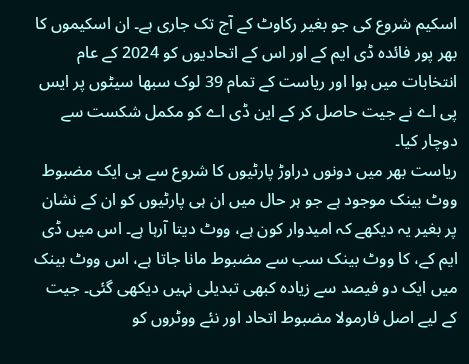اسکیم شروع کی جو بغیر رکاوٹ کے آج تک جاری ہے۔ ان اسکیموں کا بھر پور فائدہ ڈی ایم کے اور اس کے اتحادیوں کو 2024 کے عام انتخابات میں ہوا اور ریاست کے تمام 39 لوک سبھا سیٹوں پر ایس پی اے نے جیت حاصل کر کے این ڈی اے کو مکمل شکست سے دوچار کیا۔
ریاست بھر میں دونوں دراوڑ پارٹیوں کا شروع سے ہی ایک مضبوط ووٹ بینک موجود ہے جو ہر حال میں ان ہی پارٹیوں کو ان کے نشان پر بغیر یہ دیکھے کہ امیدوار کون ہے، ووٹ دیتا آرہا ہے۔ اس میں ڈی ایم کے، کا ووٹ بینک سب سے مضبوط مانا جاتا ہے، اس ووٹ بینک میں ایک دو فیصد سے زیادہ کبھی تبدیلی نہیں دیکھی گئی۔ جیت کے لیے اصل فارمولا مضبوط اتحاد اور نئے ووٹروں کو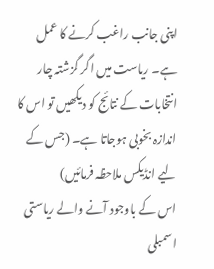اپنی جانب راغب کرنے کا عمل ہے۔ ریاست میں اگر گزشتہ چار انتخابات کے نتائج کو دیکھیں تو اس کا اندازہ بخوبی ہوجاتا ہے۔ (جس کے لیے انڈیکس ملاحظہ فرمائیں)
اس کے باوجود آنے والے ریاستی اسمبلی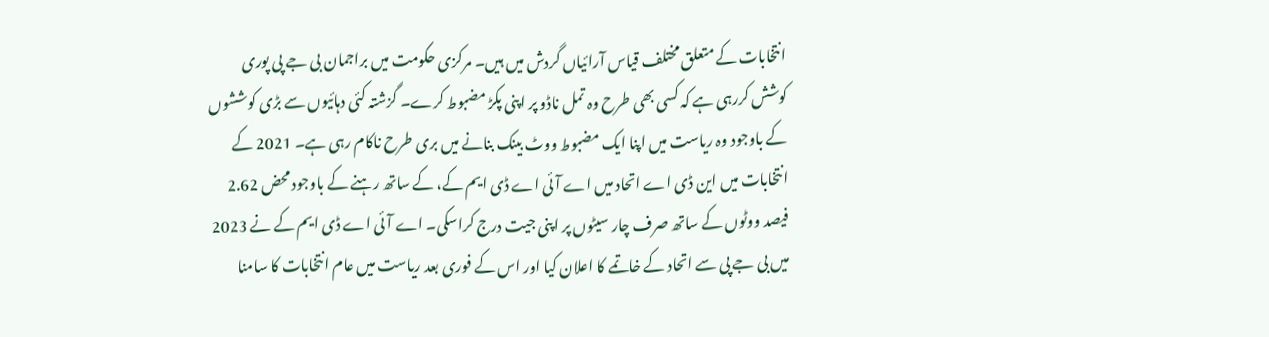انتخابات کے متعلق مختلف قیاس آرائیاں گردش میں ہیں۔ مرکزی حکومت میں براجمان بی جے پی پوری کوشش کررہی ہے کہ کسی بھی طرح وہ تمل ناڈو پر اپنی پکڑ مضبوط کرے۔ گزشتہ کئی دہائیوں سے بڑی کوششوں کے باوجود وہ ریاست میں اپنا ایک مضبوط ووٹ بینک بنانے میں بری طرح ناکام رہی ہے۔ 2021 کے انتخابات میں این ڈی اے اتحاد میں اے آئی اے ڈی ایم کے، کے ساتھ رہنے کے باوجود محض 2.62 فیصد ووٹوں کے ساتھ صرف چار سیٹوں پر اپنی جیت درج کراسکی۔ اے آئی اے ڈی ایم کے نے 2023 میں بی جے پی سے اتحاد کے خاتمے کا اعلان کیا اور اس کے فوری بعد ریاست میں عام انتخابات کا سامنا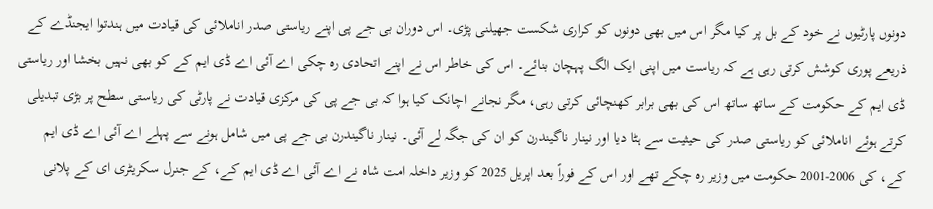دونوں پارٹیوں نے خود کے بل پر کیا مگر اس میں بھی دونوں کو کراری شکست جھیلنی پڑی۔ اس دوران بی جے پی اپنے ریاستی صدر اناملائی کی قیادت میں ہندتوا ایجنڈے کے ذریعے پوری کوشش کرتی رہی ہے کہ ریاست میں اپنی ایک الگ پہچان بنائے۔ اس کی خاطر اس نے اپنے اتحادی رہ چکی اے آئی اے ڈی ایم کے کو بھی نہیں بخشا اور ریاستی ڈی ایم کے حکومت کے ساتھ ساتھ اس کی بھی برابر کھنچائی کرتی رہی، مگر نجانے اچانک کیا ہوا کہ بی جے پی کی مرکزی قیادت نے پارٹی کی ریاستی سطح پر بڑی تبدیلی کرتے ہوئے اناملائی کو ریاستی صدر کی حیثیت سے ہٹا دیا اور نینار ناگیندرن کو ان کی جگہ لے آئی۔ نینار ناگیندرن بی جے پی میں شامل ہونے سے پہلے اے آئی اے ڈی ایم کے، کی 2006-2001 حکومت میں وزیر رہ چکے تھے اور اس کے فوراً بعد اپریل 2025 کو وزیر داخلہ امت شاہ نے اے آئی اے ڈی ایم کے، کے جنرل سکریٹری ای کے پلانی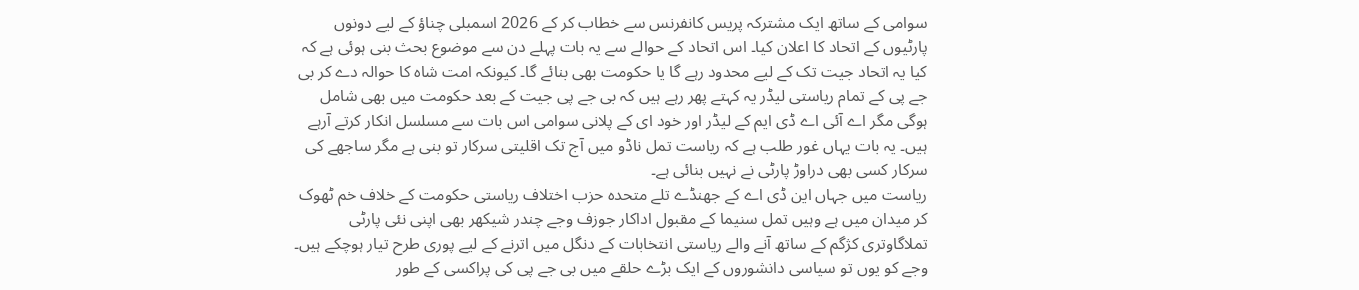سوامی کے ساتھ ایک مشترکہ پریس کانفرنس سے خطاب کر کے 2026 اسمبلی چناؤ کے لیے دونوں پارٹیوں کے اتحاد کا اعلان کیا۔ اس اتحاد کے حوالے سے یہ بات پہلے دن سے موضوع بحث بنی ہوئی ہے کہ کیا یہ اتحاد جیت تک کے لیے محدود رہے گا یا حکومت بھی بنائے گا۔ کیونکہ امت شاہ کا حوالہ دے کر بی جے پی کے تمام ریاستی لیڈر یہ کہتے پھر رہے ہیں کہ بی جے پی جیت کے بعد حکومت میں بھی شامل ہوگی مگر اے آئی اے ڈی ایم کے لیڈر اور خود ای کے پلانی سوامی اس بات سے مسلسل انکار کرتے آرہے ہیں۔ یہ بات یہاں غور طلب ہے کہ ریاست تمل ناڈو میں آج تک اقلیتی سرکار تو بنی ہے مگر ساجھے کی سرکار کسی بھی دراوڑ پارٹی نے نہیں بنائی ہے۔
ریاست میں جہاں این ڈی اے کے جھنڈے تلے متحدہ حزب اختلاف ریاستی حکومت کے خلاف خم ٹھوک کر میدان میں ہے وہیں تمل سنیما کے مقبول اداکار جوزف وجے چندر شیکھر بھی اپنی نئی پارٹی تملاگاوتری کژگم کے ساتھ آنے والے ریاستی انتخابات کے دنگل میں اترنے کے لیے پوری طرح تیار ہوچکے ہیں۔ وجے کو یوں تو سیاسی دانشوروں کے ایک بڑے حلقے میں بی جے پی کی پراکسی کے طور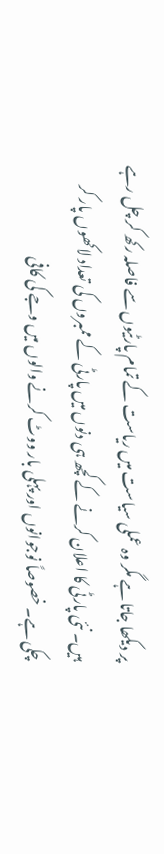پر دیکھا جاتا ہے مگر وہ عملی سیاست میں ریاست کے تمام پارٹیوں سے فاصلہ رکھ کر چل رہے ہیں۔ نئی پارٹی کا اعلان کرنے کے کچھ ہی دنوں میں پارٹی کے ممبروں کی تعداد لاکھوں پار کر چکی ہے۔ خصوصاً نوجوانوں اور پہلی بار ووٹ کرنے والوں میں وجے کی کافی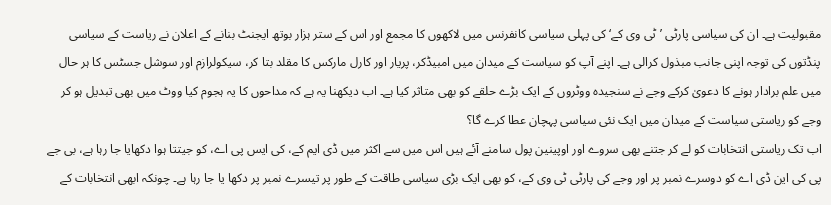مقبولیت ہے۔ ان کی سیاسی پارٹی ’ٹی وی کے‘ کی پہلی سیاسی کانفرنس میں لاکھوں کا مجمع اور اس کے ستر ہزار بوتھ ایجنٹ بنانے کے اعلان نے ریاست کے سیاسی پنڈتوں کی توجہ اپنی جانب مبذول کرالی ہے۔ اپنے آپ کو سیاست کے میدان میں امبیڈکر، پریار اور کارل مارکس کا مقلد بتا کر، سیکولرازم اور سوشل جسٹس کا ہر حال میں علم برادار ہونے کا دعویٰ کرکے وجے نے سنجیدہ ووٹروں کے ایک بڑے حلقے کو بھی متاثر کیا ہے۔ اب دیکھنا یہ ہے کہ مداحوں کا یہ ہجوم کیا ووٹ میں بھی تبدیل ہو کر وجے کو ریاستی سیاست کے میدان میں ایک نئی سیاسی پہچان عطا کرے گا؟
اب تک ریاستی انتخابات کو لے کر جتنے بھی سروے اور اوپینین پول سامنے آئے ہیں اس میں سے اکثر میں ڈی ایم کے، کی ایس پی اے، کو جیتتا ہوا دکھایا جا رہا ہے، بی جے پی کی این ڈی اے کو دوسرے نمبر پر اور وجے کی پارٹی ٹی وی کے، کو بھی ایک بڑی سیاسی طاقت کے طور پر تیسرے نمبر پر دکھا یا جا رہا ہے۔ چونکہ ابھی انتخابات کے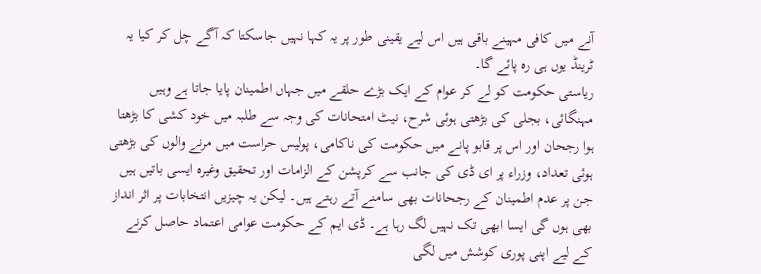آنے میں کافی مہینے باقی ہیں اس لیے یقینی طور پر یہ کہا نہیں جاسکتا کہ آگے چل کر کیا یہ ٹرینڈ یوں ہی رہ پائے گا۔
ریاستی حکومت کو لے کر عوام کے ایک بڑے حلقے میں جہاں اطمینان پایا جاتا ہے وہیں مہنگائی، بجلی کی بڑھتی ہوئی شرح، نیٹ امتحانات کی وجہ سے طلبہ میں خود کشی کا بڑھتا ہوا رجحان اور اس پر قابو پانے میں حکومت کی ناکامی، پولیس حراست میں مرنے والوں کی بڑھتی ہوئی تعداد، وزراء پر ای ڈی کی جانب سے کرپشن کے الزامات اور تحقیق وغیرہ ایسی باتیں ہیں جن پر عدم اطمینان کے رجحانات بھی سامنے آتے رہتے ہیں۔ لیکن یہ چیزیں انتخابات پر اثر انداز بھی ہوں گی ایسا ابھی تک نہیں لگ رہا ہے۔ ڈی ایم کے حکومت عوامی اعتماد حاصل کرنے کے لیے اپنی پوری کوشش میں لگی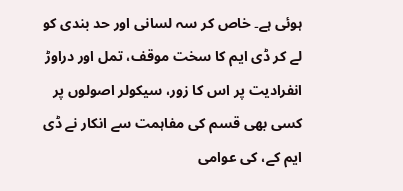ہوئی ہے۔ خاص کر سہ لسانی اور حد بندی کو لے کر ڈی ایم کا سخت موقف، تمل اور دراوڑ انفرادیت پر اس کا زور، سیکولر اصولوں پر کسی بھی قسم کی مفاہمت سے انکار نے ڈی ایم کے، کی عوامی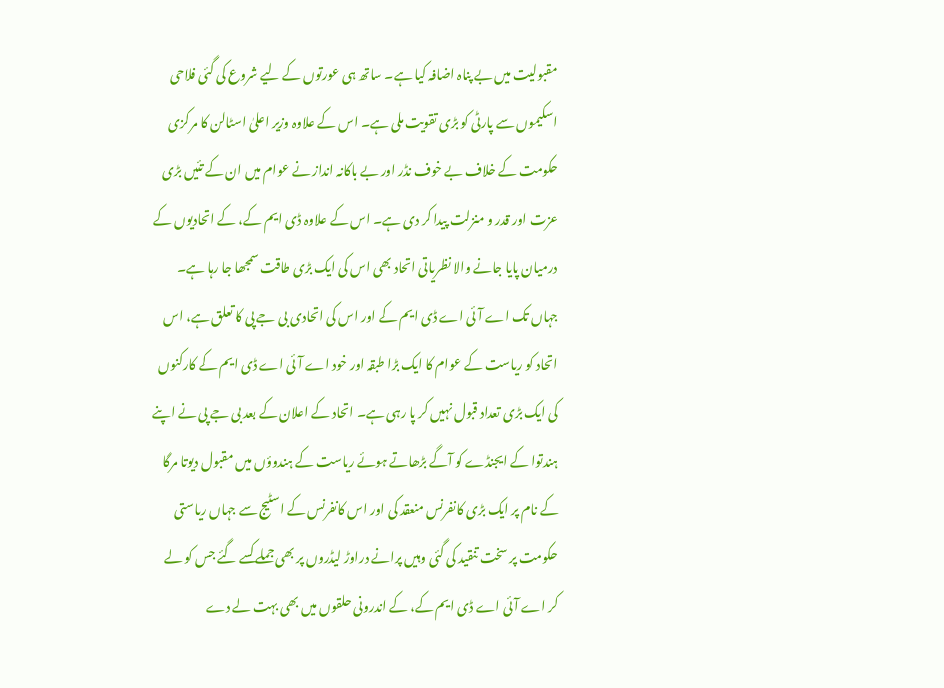مقبولیت میں بے پناہ اضافہ کیا ہے۔ ساتھ ہی عورتوں کے لیے شروع کی گئی فلاحی اسکیموں سے پارٹی کو بڑی تقویت ملی ہے۔ اس کے علاوہ وزیر اعلیٰ اسٹالن کا مرکزی حکومت کے خلاف بے خوف نڈر اور بے باکانہ انداز نے عوام میں ان کے تئیں بڑی عزت اور قدر و منزلت پیدا کر دی ہے۔ اس کے علاوہ ڈی ایم کے، کے اتحادیوں کے درمیان پایا جانے والا نظریاتی اتحاد بھی اس کی ایک بڑی طاقت سمجھا جا رہا ہے۔
جہاں تک اے آئی اے ڈی ایم کے اور اس کی اتحادی بی جے پی کا تعلق ہے، اس اتحاد کو ریاست کے عوام کا ایک بڑا طبقہ اور خود اے آئی اے ڈی ایم کے کارکنوں کی ایک بڑی تعداد قبول نہیں کر پا رہی ہے۔ اتحاد کے اعلان کے بعد بی جے پی نے اپنے ہندتوا کے ایجنڈے کو آگے بڑھاتے ہوئے ریاست کے ہندوؤں میں مقبول دیوتا مرگا کے نام پر ایک بڑی کانفرنس منعقد کی اور اس کانفرنس کے اسٹیج سے جہاں ریاستی حکومت پر سخت تنقید کی گئی وہیں پرانے دراوڑ لیڈروں پر بھی جملے کسے گئے جس کو لے کر اے آئی اے ڈی ایم کے، کے اندرونی حلقوں میں بھی بہت لے دے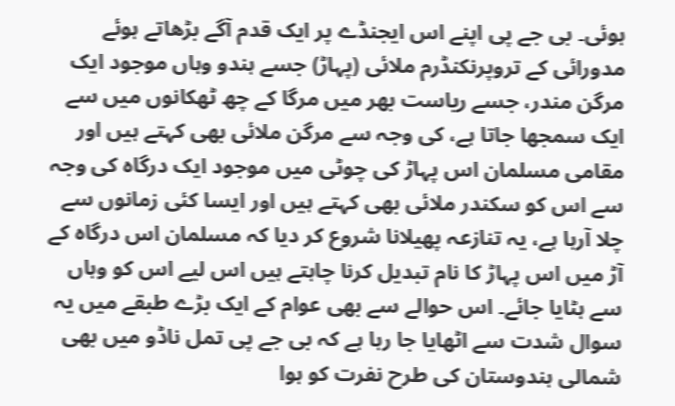ہوئی۔ بی جے پی اپنے اس ایجنڈے پر ایک قدم آگے بڑھاتے ہوئے مدورائی کے تروپرنکنڈرم ملائی (پہاڑ) جسے ہندو وہاں موجود ایک مرگن مندر، جسے ریاست بھر میں مرگا کے چھ ٹھکانوں میں سے ایک سمجھا جاتا ہے، کی وجہ سے مرگن ملائی بھی کہتے ہیں اور مقامی مسلمان اس پہاڑ کی چوٹی میں موجود ایک درگاہ کی وجہ سے اس کو سکندر ملائی بھی کہتے ہیں اور ایسا کئی زمانوں سے چلا آرہا ہے، یہ تنازعہ پھیلانا شروع کر دیا کہ مسلمان اس درگاہ کے آڑ میں اس پہاڑ کا نام تبدیل کرنا چاہتے ہیں اس لیے اس کو وہاں سے ہٹایا جائے۔ اس حوالے سے بھی عوام کے ایک بڑے طبقے میں یہ سوال شدت سے اٹھایا جا رہا ہے کہ بی جے پی تمل ناڈو میں بھی شمالی ہندوستان کی طرح نفرت کو ہوا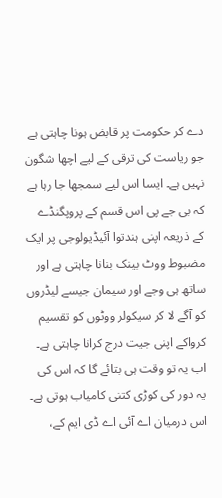دے کر حکومت پر قابض ہونا چاہتی ہے جو ریاست کی ترقی کے لیے اچھا شگون نہیں ہے۔ ایسا اس لیے سمجھا جا رہا ہے کہ بی جے پی اس قسم کے پروپگنڈے کے ذریعہ اپنی ہندتوا آئیڈیولوجی پر ایک مضبوط ووٹ بینک بنانا چاہتی ہے اور ساتھ ہی وجے اور سیمان جیسے لیڈروں کو آگے لا کر سیکولر ووٹوں کو تقسیم کرواکے اپنی جیت درج کرانا چاہتی ہے۔ اب یہ تو وقت ہی بتائے گا کہ اس کی یہ دور کی کوڑی کتنی کامیاب ہوتی ہے۔
اس درمیان اے آئی اے ڈی ایم کے،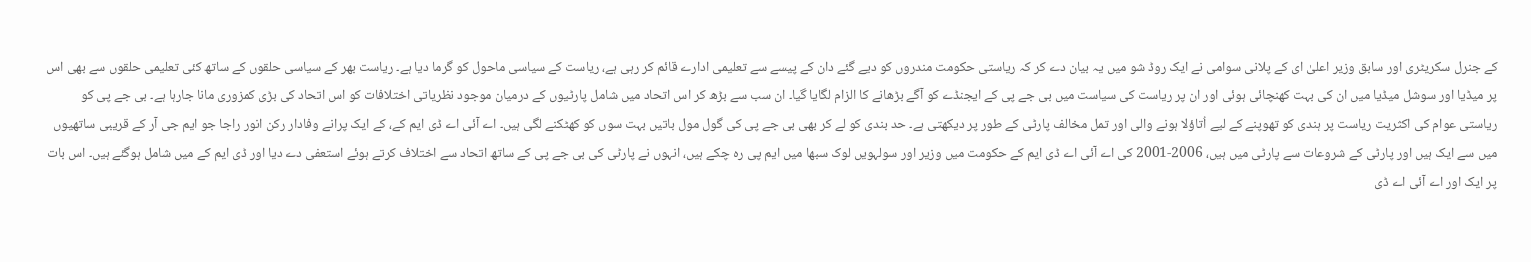کے جنرل سکریٹری اور سابق وزیر اعلیٰ ای کے پلانی سوامی نے ایک روڈ شو میں یہ بیان دے کر کہ ریاستی حکومت مندروں کو دیے گئے دان کے پیسے سے تعلیمی ادارے قائم کر رہی ہے، ریاست کے سیاسی ماحول کو گرما دیا ہے۔ ریاست بھر کے سیاسی حلقوں کے ساتھ کئی تعلیمی حلقوں سے بھی اس پر میڈیا اور سوشل میڈیا میں ان کی بہت کھنچائی ہوئی اور ان پر ریاست کی سیاست میں بی جے پی کے ایجنڈے کو آگے بڑھانے کا الزام لگایا گیا۔ ان سب سے بڑھ کر اس اتحاد میں شامل پارٹیوں کے درمیان موجود نظریاتی اختلافات کو اس اتحاد کی بڑی کمزوری مانا جارہا ہے۔ بی جے پی کو ریاستی عوام کی اکثریت ریاست پر ہندی کو تھوپنے کے لیے اُتاؤلا ہونے والی اور تمل مخالف پارٹی کے طور پر دیکھتی ہے۔ حد بندی کو لے کر بھی بی جے پی کی گول مول باتیں بہت سوں کو کھٹکنے لگی ہیں۔ اے آئی اے ڈی ایم کے، کے ایک پرانے وفادار رکن انور راجا جو ایم جی آر کے قریبی ساتھیوں میں سے ایک ہیں اور پارٹی کے شروعات سے پارٹی میں ہیں، 2006-2001 کی اے آئی اے ڈی ایم کے حکومت میں وزیر اور سولہویں لوک سبھا میں ایم پی رہ چکے ہیں، انہوں نے پارٹی کی بی جے پی کے ساتھ اتحاد سے اختلاف کرتے ہوئے استعفی دے دیا اور ڈی ایم کے میں شامل ہوگئے ہیں۔ اس بات پر ایک اور اے آئی اے ڈی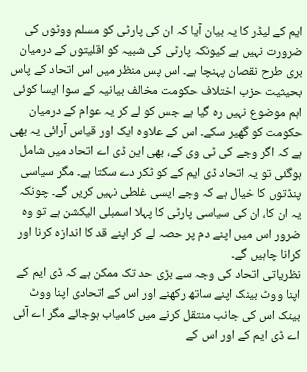ایم کے لیڈر کا یہ بیان آیا کہ ان کی پارٹی کو مسلم ووٹوں کی ضرورت نہیں ہے کیونکہ پارٹی کی شبیہ کو اقلیتوں کے درمیان بری طرح نقصان پہنچا ہے۔ اس پس منظر میں اس اتحاد کے پاس بحیثیت حزب اختلاف حکومت مخالف بیانیہ کے سوا ایسا کوئی اہم موضوع نہیں رہ گیا ہے جس کو لے کر یہ عوام کے درمیان حکومت کو گھیر سکے۔ اس کے علاوہ ایک اور قیاس آرائی یہ بھی ہے کہ اگر وجے کی ٹی وی کے، بھی این ڈی اے اتحاد میں شامل ہوگئی تو یہ اتحاد ڈی ایم کے کو ٹکر دے سکتا ہے۔ مگر سیاسی پنڈتوں کا خیال ہے کہ وجے ایسی غلطی نہیں کریں گے۔ چونکہ یہ ان کا، ان کی سیاسی پارٹی کا پہلا اسمبلی الیکشن ہے تو وہ ضرور اس میں اپنے دم پر حصہ لے کر اپنے قد کا اندازہ کرنا اور کرانا چاہیں گے۔
نظریاتی اتحاد کی وجہ سے بڑی حد تک ممکن ہے کہ ڈی ایم کے اپنا ووٹ بینک اپنے ساتھ رکھنے اور اس کے اتحادی اپنا ووٹ بینک اس کی جانب منتقل کرنے میں کامیاب ہوجائے مگر اے آئی اے ڈی ایم کے اور اس کے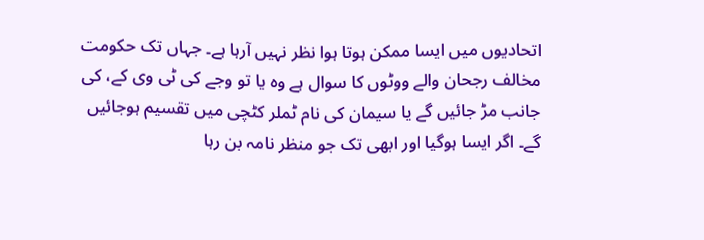اتحادیوں میں ایسا ممکن ہوتا ہوا نظر نہیں آرہا ہے۔ جہاں تک حکومت مخالف رجحان والے ووٹوں کا سوال ہے وہ یا تو وجے کی ٹی وی کے، کی جانب مڑ جائیں گے یا سیمان کی نام ٹملر کٹچی میں تقسیم ہوجائیں گے۔ اگر ایسا ہوگیا اور ابھی تک جو منظر نامہ بن رہا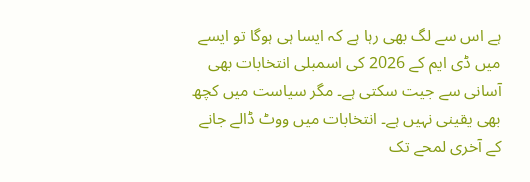ہے اس سے لگ بھی رہا ہے کہ ایسا ہی ہوگا تو ایسے میں ڈی ایم کے 2026 کی اسمبلی انتخابات بھی آسانی سے جیت سکتی ہے۔ مگر سیاست میں کچھ بھی یقینی نہیں ہے۔ انتخابات میں ووٹ ڈالے جانے کے آخری لمحے تک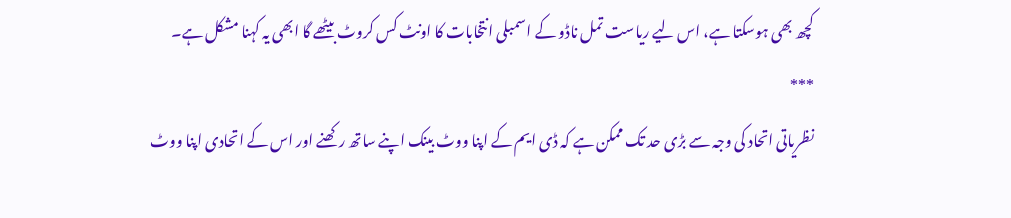کچھ بھی ہوسکتا ہے، اس لیے ریاست تمل ناڈو کے اسمبلی انتخابات کا اونٹ کس کروٹ بیٹھے گا ابھی یہ کہنا مشکل ہے۔
***
نظریاتی اتحاد کی وجہ سے بڑی حد تک ممکن ہے کہ ڈی ایم کے اپنا ووٹ بینک اپنے ساتھ رکھنے اور اس کے اتحادی اپنا ووٹ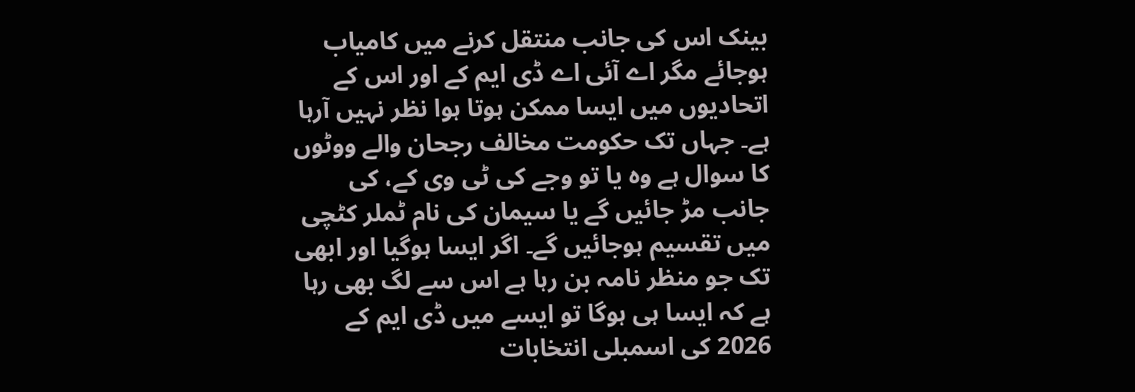بینک اس کی جانب منتقل کرنے میں کامیاب ہوجائے مگر اے آئی اے ڈی ایم کے اور اس کے اتحادیوں میں ایسا ممکن ہوتا ہوا نظر نہیں آرہا ہے۔ جہاں تک حکومت مخالف رجحان والے ووٹوں کا سوال ہے وہ یا تو وجے کی ٹی وی کے، کی جانب مڑ جائیں گے یا سیمان کی نام ٹملر کٹچی میں تقسیم ہوجائیں گے۔ اگر ایسا ہوگیا اور ابھی تک جو منظر نامہ بن رہا ہے اس سے لگ بھی رہا ہے کہ ایسا ہی ہوگا تو ایسے میں ڈی ایم کے 2026 کی اسمبلی انتخابات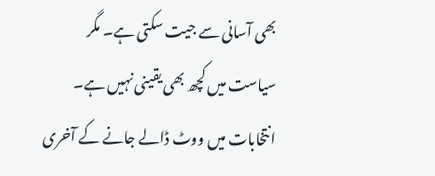بھی آسانی سے جیت سکتی ہے۔ مگر سیاست میں کچھ بھی یقینی نہیں ہے۔ انتخابات میں ووٹ ڈالے جانے کے آخری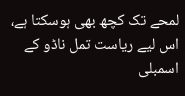لمحے تک کچھ بھی ہوسکتا ہے، اس لیے ریاست تمل ناڈو کے اسمبلی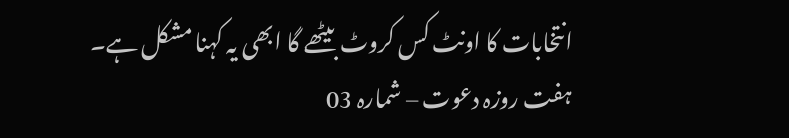انتخابات کا اونٹ کس کروٹ بیٹھے گا ابھی یہ کہنا مشکل ہے۔
ہفت روزہ دعوت – شمارہ 03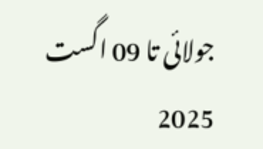جولائی تا 09 اگست 2025